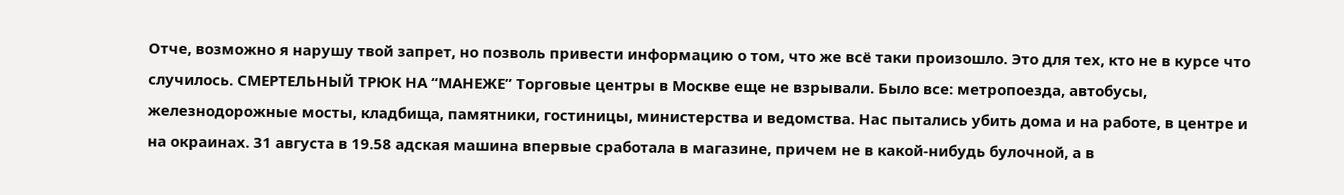Отче, возможно я нарушу твой запрет, но позволь привести информацию о том, что же всё таки произошло. Это для тех, кто не в курсе что случилось. СМЕРТЕЛЬНЫЙ ТРЮК НА “МАНЕЖЕ” Торговые центры в Москве еще не взрывали. Было все: метропоезда, автобусы, железнодорожные мосты, кладбища, памятники, гостиницы, министерства и ведомства. Нас пытались убить дома и на работе, в центре и на окраинах. 31 августа в 19.58 адская машина впервые сработала в магазине, причем не в какой-нибудь булочной, а в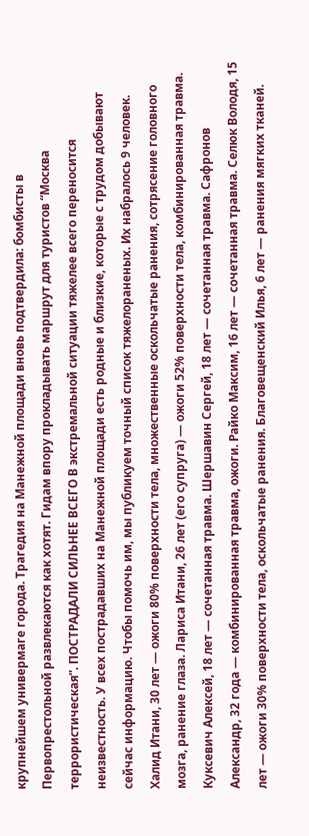крупнейшем универмаге города. Трагедия на Манежной площади вновь подтвердила: бомбисты в Первопрестольной развлекаются как хотят. Гидам впору прокладывать маршрут для туристов “Москва террористическая”. ПОСТРАДАЛИ СИЛЬНЕЕ ВСЕГО В экстремальной ситуации тяжелее всего переносится неизвестность. У всех пострадавших на Манежной площади есть родные и близкие, которые с трудом добывают сейчас информацию. Чтобы помочь им, мы публикуем точный список тяжелораненых. Их набралось 9 человек. Халид Итани, 30 лет — ожоги 80% поверхности тела, множественные оскольчатые ранения, сотрясение головного мозга, ранение глаза. Лариса Итани, 26 лет (его супруга) — ожоги 52% поверхности тела, комбинированная травма. Куксевич Алексей, 18 лет — сочетанная травма. Шершавин Сергей, 18 лет — сочетанная травма. Сафронов Александр, 32 года — комбинированная травма, ожоги. Райко Максим, 16 лет — сочетанная травма. Селюк Володя, 15 лет — ожоги 30% поверхности тела, оскольчатые ранения. Благовещенский Илья, 6 лет — ранения мягких тканей.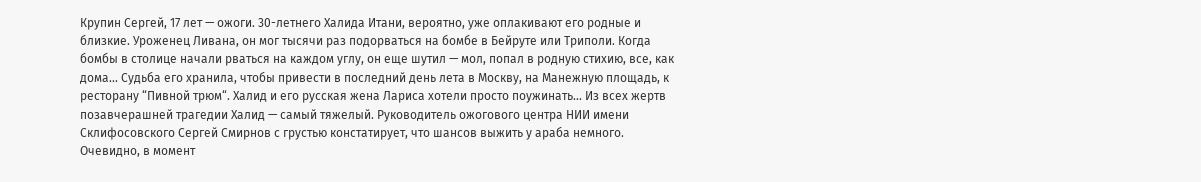Крупин Сергей, 17 лет — ожоги. 30-летнего Халида Итани, вероятно, уже оплакивают его родные и близкие. Уроженец Ливана, он мог тысячи раз подорваться на бомбе в Бейруте или Триполи. Когда бомбы в столице начали рваться на каждом углу, он еще шутил — мол, попал в родную стихию, все, как дома... Судьба его хранила, чтобы привести в последний день лета в Москву, на Манежную площадь, к ресторану “Пивной трюм“. Халид и его русская жена Лариса хотели просто поужинать... Из всех жертв позавчерашней трагедии Халид — самый тяжелый. Руководитель ожогового центра НИИ имени Склифосовского Сергей Смирнов с грустью констатирует, что шансов выжить у араба немного. Очевидно, в момент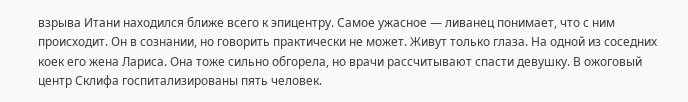взрыва Итани находился ближе всего к эпицентру. Самое ужасное — ливанец понимает, что с ним происходит. Он в сознании, но говорить практически не может. Живут только глаза. На одной из соседних коек его жена Лариса. Она тоже сильно обгорела, но врачи рассчитывают спасти девушку. В ожоговый центр Склифа госпитализированы пять человек.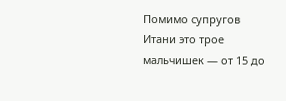Помимо супругов Итани это трое мальчишек — от 15 до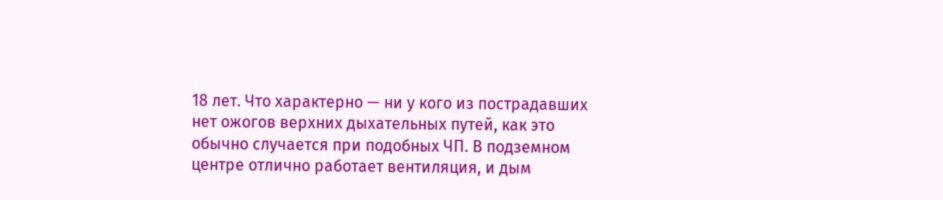18 лет. Что характерно — ни у кого из пострадавших нет ожогов верхних дыхательных путей, как это обычно случается при подобных ЧП. В подземном центре отлично работает вентиляция, и дым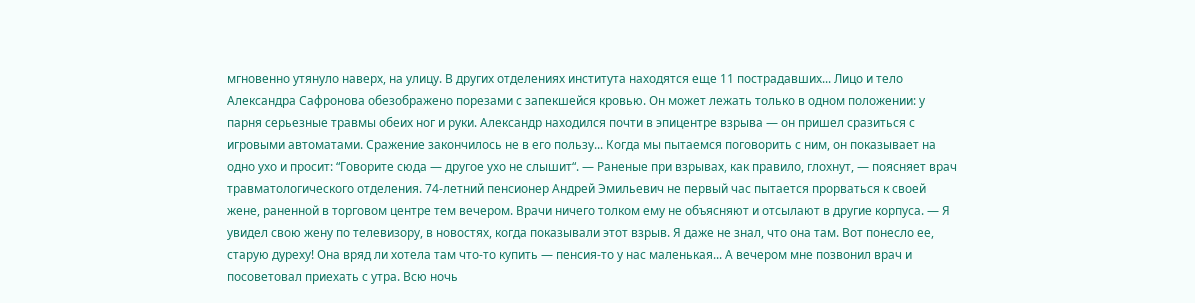мгновенно утянуло наверх, на улицу. В других отделениях института находятся еще 11 пострадавших... Лицо и тело Александра Сафронова обезображено порезами с запекшейся кровью. Он может лежать только в одном положении: у парня серьезные травмы обеих ног и руки. Александр находился почти в эпицентре взрыва — он пришел сразиться с игровыми автоматами. Сражение закончилось не в его пользу... Когда мы пытаемся поговорить с ним, он показывает на одно ухо и просит: “Говорите сюда — другое ухо не слышит“. — Раненые при взрывах, как правило, глохнут, — поясняет врач травматологического отделения. 74-летний пенсионер Андрей Эмильевич не первый час пытается прорваться к своей жене, раненной в торговом центре тем вечером. Врачи ничего толком ему не объясняют и отсылают в другие корпуса. — Я увидел свою жену по телевизору, в новостях, когда показывали этот взрыв. Я даже не знал, что она там. Вот понесло ее, старую дуреху! Она вряд ли хотела там что-то купить — пенсия-то у нас маленькая... А вечером мне позвонил врач и посоветовал приехать с утра. Всю ночь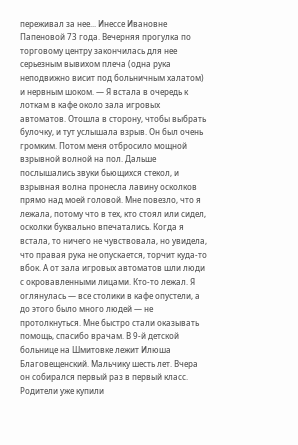переживал за нее... Инессе Ивановне Папеновой 73 года. Вечерняя прогулка по торговому центру закончилась для нее серьезным вывихом плеча (одна рука неподвижно висит под больничным халатом) и нервным шоком. — Я встала в очередь к лоткам в кафе около зала игровых автоматов. Отошла в сторону, чтобы выбрать булочку, и тут услышала взрыв. Он был очень громким. Потом меня отбросило мощной взрывной волной на пол. Дальше послышались звуки бьющихся стекол, и взрывная волна пронесла лавину осколков прямо над моей головой. Мне повезло, что я лежала, потому что в тех, кто стоял или сидел, осколки буквально впечатались. Когда я встала, то ничего не чувствовала, но увидела, что правая рука не опускается, торчит куда-то вбок. А от зала игровых автоматов шли люди с окровавленными лицами. Кто-то лежал. Я оглянулась — все столики в кафе опустели, а до этого было много людей — не протолкнуться. Мне быстро стали оказывать помощь, спасибо врачам. В 9-й детской больнице на Шмитовке лежит Илюша Благовещенский. Мальчику шесть лет. Вчера он собирался первый раз в первый класс. Родители уже купили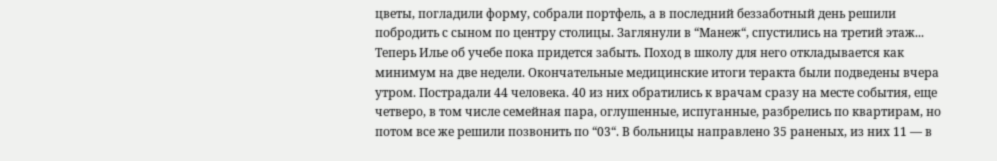цветы, погладили форму, собрали портфель, а в последний беззаботный день решили побродить с сыном по центру столицы. Заглянули в “Манеж“, спустились на третий этаж... Теперь Илье об учебе пока придется забыть. Поход в школу для него откладывается как минимум на две недели. Окончательные медицинские итоги теракта были подведены вчера утром. Пострадали 44 человека. 40 из них обратились к врачам сразу на месте события, еще четверо, в том числе семейная пара, оглушенные, испуганные, разбрелись по квартирам, но потом все же решили позвонить по “03“. В больницы направлено 35 раненых, из них 11 — в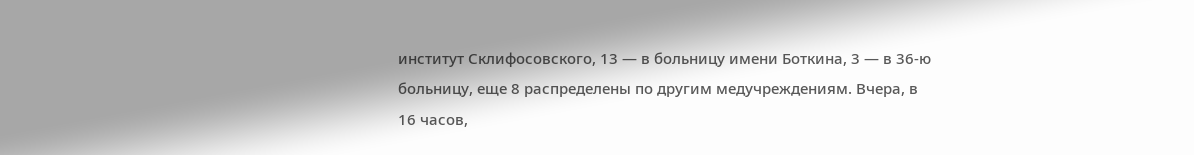институт Склифосовского, 13 — в больницу имени Боткина, 3 — в 36-ю больницу, еще 8 распределены по другим медучреждениям. Вчера, в 16 часов,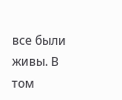все были живы. В том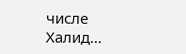числе Халид...